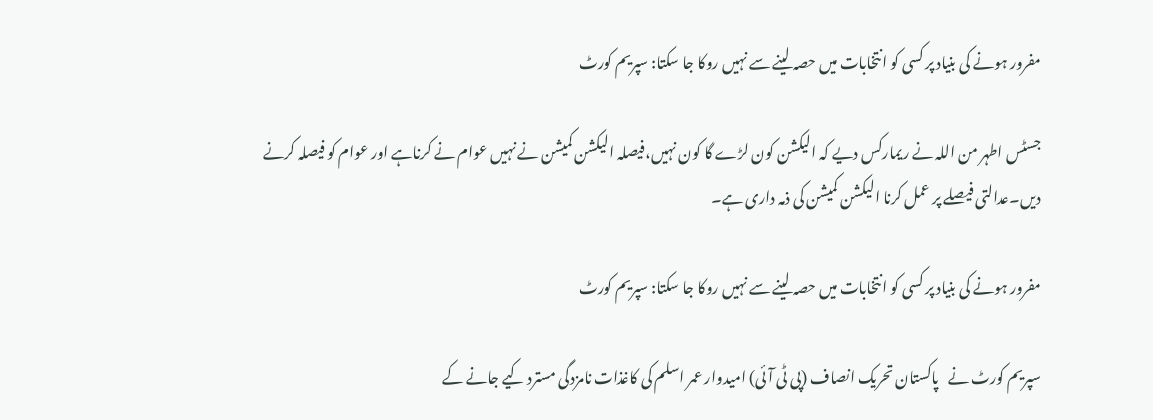مفرور ہونے کی بنیاد پر کسی کو انتخابات میں حصہ لینے سے نہیں روکا جا سکتا: سپریم کورٹ

جسٹس اطہر من اللہ نے ریمارکس دیے کہ الیکشن کون لڑے گا کون نہیں،فیصلہ الیکشن کمیشن نے نہیں عوام نے کرناہے اور عوام کو فیصلہ کرنے دیں۔عدالتی فیصلے پر عمل کرنا الیکشن کمیشن کی ذمہ داری ہے۔

مفرور ہونے کی بنیاد پر کسی کو انتخابات میں حصہ لینے سے نہیں روکا جا سکتا: سپریم کورٹ

سپریم کورٹ نے   پاکستان تحریک انصاف (پی ٹی آئی) امیدوار عمر اسلم کی کاغذات نامزدگی مسترد کیے جانے کے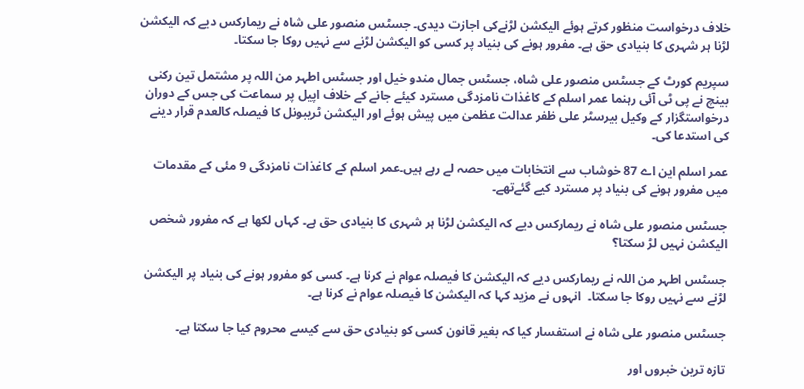خلاف درخواست منظور کرتے ہوئے الیکشن لڑنےکی اجازت دیدی۔ جسٹس منصور علی شاہ نے ریمارکس دیے کہ الیکشن لڑنا ہر شہری کا بنیادی حق ہے۔ مفرور ہونے کی بنیاد پر کسی کو الیکشن لڑنے سے نہیں روکا جا سکتا۔

سپریم کورٹ کے جسٹس منصور علی شاہ، جسٹس جمال مندو خیل اور جسٹس اطہر من اللہ پر مشتمل تین رکنی بینچ نے پی ٹی آئی رہنما عمر اسلم کے کاغذات نامزدگی مسترد کیئے جانے کے خلاف اپیل پر سماعت کی جس کے دوران درخواستگزار کے وکیل بیرسٹر علی ظفر عدالت عظمیٰ میں پیش ہوئے اور الیکشن ٹریبونل کا فیصلہ کالعدم قرار دینے کی استدعا کی۔

عمر اسلم این اے 87 خوشاب سے انتخابات میں حصہ لے رہے ہیں۔عمر اسلم کے کاغذات نامزدگی 9 مئی کے مقدمات میں مفرور ہونے کی بنیاد پر مسترد کیے گئےتھے۔

جسٹس منصور علی شاہ نے ریمارکس دیے کہ الیکشن لڑنا ہر شہری کا بنیادی حق ہے۔ کہاں لکھا ہے کہ مفرور شخص الیکشن نہیں لڑ سکتا؟

جسٹس اطہر من اللہ نے ریمارکس دیے کہ الیکشن کا فیصلہ عوام نے کرنا ہے۔ کسی کو مفرور ہونے کی بنیاد پر الیکشن لڑنے سے نہیں روکا جا سکتا۔  انہوں نے مزید کہا کہ الیکشن کا فیصلہ عوام نے کرنا ہے۔

جسٹس منصور علی شاہ نے استفسار کیا کہ بغیر قانون کسی کو بنیادی حق سے کیسے محروم کیا جا سکتا ہے۔

تازہ ترین خبروں اور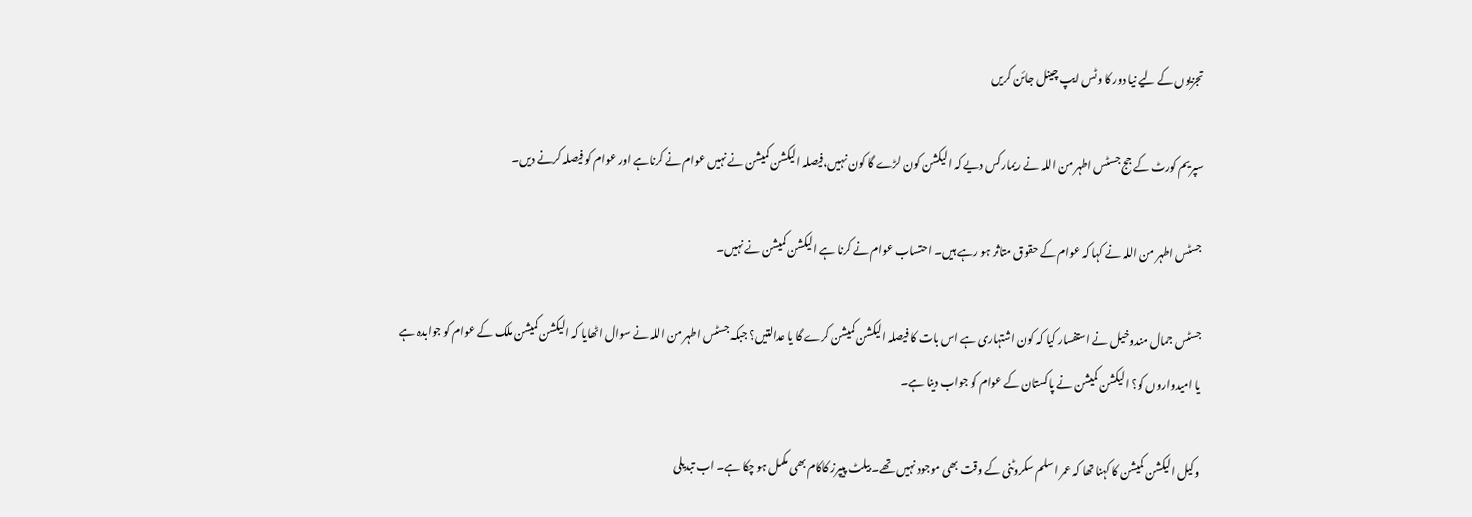تجزیوں کے لیے نیا دور کا وٹس ایپ چینل جائن کریں

سپریم کورٹ کے جج جسٹس اطہر من اللہ نے ریمارکس دیے کہ الیکشن کون لڑے گا کون نہیں،فیصلہ الیکشن کمیشن نے نہیں عوام نے کرناہے اور عوام کو فیصلہ کرنے دیں۔

جسٹس اطہر من اللہ نے کہا کہ عوام کے حقوق متاثر ہو رہے ہیں۔ احتساب عوام نے کرنا ہے الیکشن کمیشن نے نہیں۔

جسٹس جمال مندوخیل نے استفسار کیا کہ کون اشتہاری ہے اس بات کا فیصلہ الیکشن کمیشن کرے گا یا عدالتیں؟ جبکہ جسٹس اطہر من اللہ نے سوال اٹھایا کہ الیکشن کمیشن ملک کے عوام کو جوابدہ ہے یا امیدواروں کو؟ الیکشن کمیشن نے پاکستان کے عوام کو جواب دینا ہے۔

وکیل الیکشن کمیشن کا کہنا تھا کہ عمر اسلم سکروٹنی کے وقت بھی موجود نہیں تھے۔ بیلٹ پیپرز کاکام بھی مکمل ہو چکا ہے۔ اب تبدیلی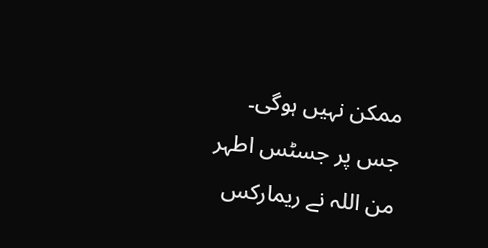ممکن نہیں ہوگی۔ جس پر جسٹس اطہر من اللہ نے ریمارکس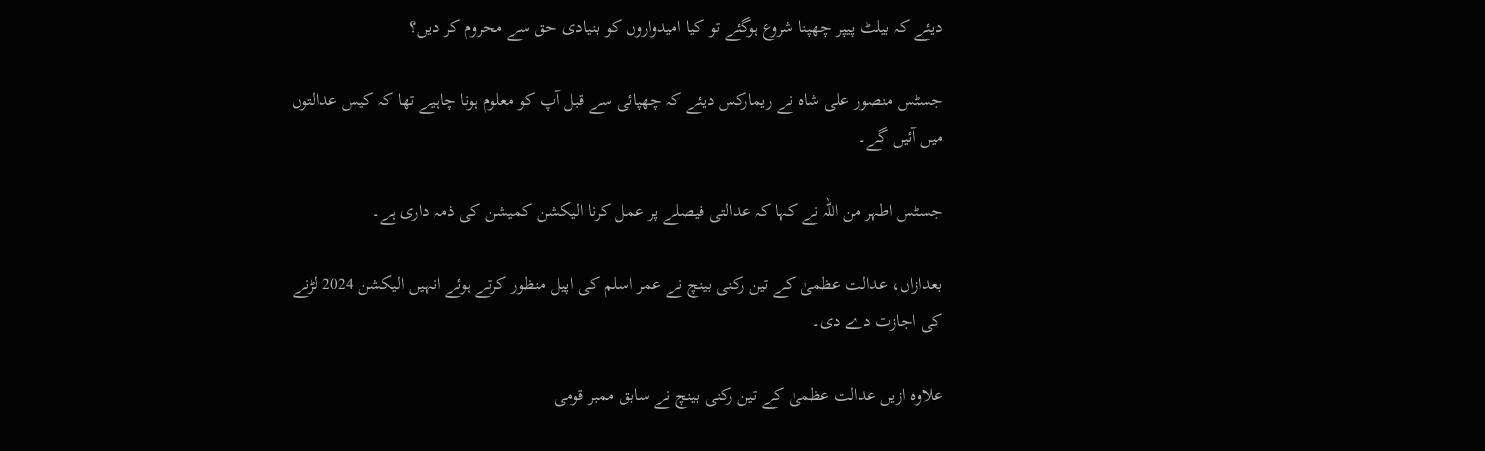دیئے کہ بیلٹ پیپر چھپنا شروع ہوگئے تو کیا امیدواروں کو بنیادی حق سے محروم کر دیں؟

جسٹس منصور علی شاہ نے ریمارکس دیئے کہ چھپائی سے قبل آپ کو معلوم ہونا چاہیے تھا کہ کیس عدالتوں میں آئیں گے۔

جسٹس اطہر من اللہ نے کہا کہ عدالتی فیصلے پر عمل کرنا الیکشن کمیشن کی ذمہ داری ہے۔

بعدازاں، عدالت عظمیٰ کے تین رکنی بینچ نے عمر اسلم کی اپیل منظور کرتے ہوئے انہیں الیکشن 2024 لڑنے کی اجازت دے دی۔

علاوہ ازیں عدالت عظمیٰ کے تین رکنی بینچ نے سابق ممبر قومی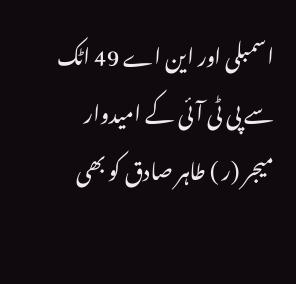اسمبلی اور این اے 49 اٹک سے پی ٹی آئی کے امیدوار میجر (ر ) طاہر صادق کو بھی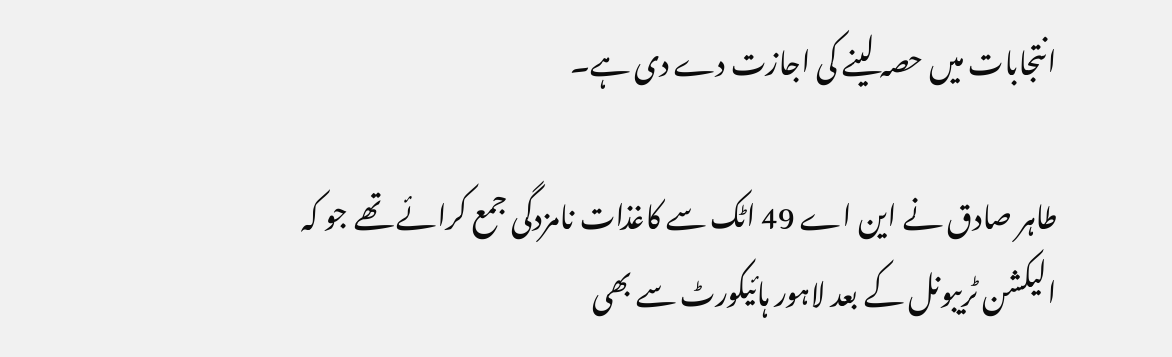انتجابات میں حصہ لینے کی اجازت دے دی ہے۔

طاہر صادق نے این اے 49 اٹک سے کاغذات نامزدگی جمع کرائے تھے جو کہ الیکشن ٹریبونل کے بعد لاہور ہائیکورٹ سے بھی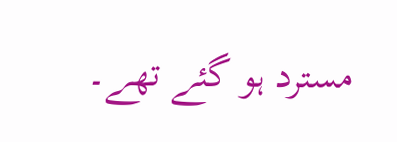مسترد ہو گئے تھے۔